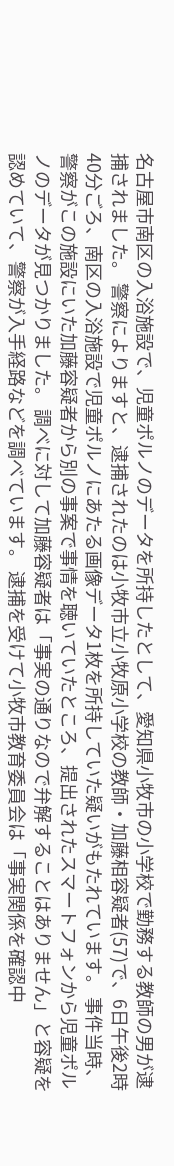名古屋市南区の入浴施設で、児童ポルノのデータを所持したとして、愛知県小牧市の小学校で勤務する教師の男が逮捕されました。 警察によりますと、逮捕されたのは小牧市立小牧原小学校の教師・加藤相容疑者(57)で、6日午後2時40分ごろ、南区の入浴施設で児童ポルノにあたる画像データ1枚を所持していた疑いがもたれています。 事件当時、警察がこの施設にいた加藤容疑者から別の事案で事情を聴いていたところ、提出されたスマートフォンから児童ポルノのデータが見つかりました。 調べに対して加藤容疑者は「事実の通りなので弁解することはありません」と容疑を認めていて、警察が入手経路などを調べています。 逮捕を受けて小牧市教育委員会は「事実関係を確認中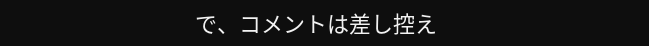で、コメントは差し控え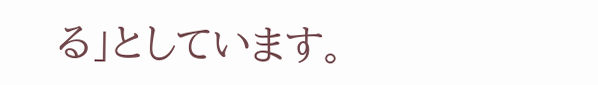る」としています。